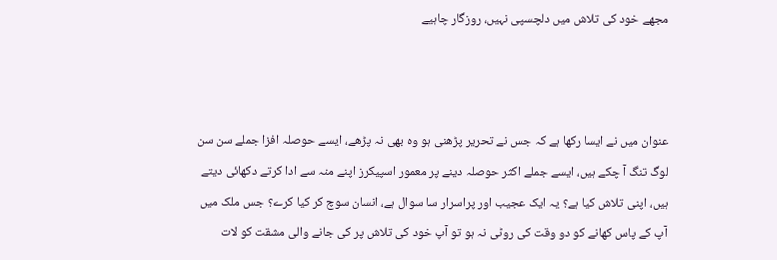مجھے خود کی تلاش میں دلچسپی نہیں، روزگار چاہیے



عنوان میں نے ایسا رکھا ہے کہ جس نے تحریر پڑھنی ہو وہ بھی نہ پڑھے، ایسے حوصلہ افزا جملے سن سن لوگ تنگ آ چکے ہیں، ایسے جملے اکثر حوصلہ دینے پر معمور اسپیکرز اپنے منہ سے ادا کرتے دکھائی دیتے ہیں، اپنی تلاش کیا ہے؟ یہ ایک عجیب اور پراسرار سا سوال ہے، انسان سوچ کر کیا کرے؟ جس ملک میں آپ کے پاس کھانے کو دو وقت کی روٹی نہ ہو تو آپ خود کی تلاش پر کی جانے والی مشقت کو لات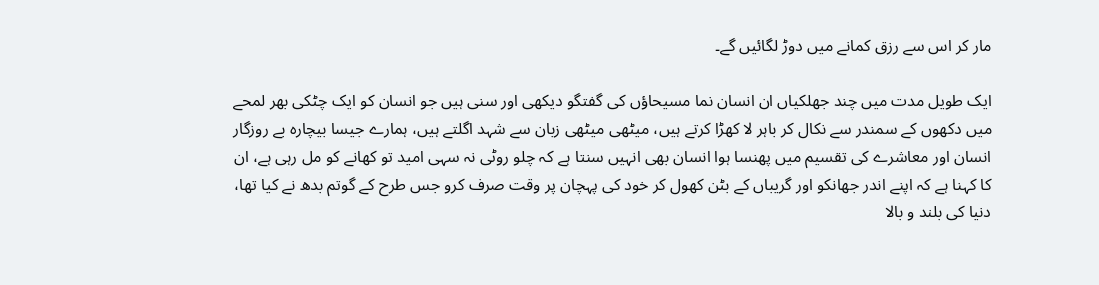مار کر اس سے رزق کمانے میں دوڑ لگائیں گے۔

ایک طویل مدت میں چند جھلکیاں ان انسان نما مسیحاؤں کی گفتگو دیکھی اور سنی ہیں جو انسان کو ایک چٹکی بھر لمحے میں دکھوں کے سمندر سے نکال کر باہر لا کھڑا کرتے ہیں، میٹھی میٹھی زبان سے شہد اگلتے ہیں، ہمارے جیسا بیچارہ بے روزگار انسان اور معاشرے کی تقسیم میں پھنسا ہوا انسان بھی انہیں سنتا ہے کہ چلو روٹی نہ سہی امید تو کھانے کو مل رہی ہے، ان کا کہنا ہے کہ اپنے اندر جھانکو اور گریباں کے بٹن کھول کر خود کی پہچان پر وقت صرف کرو جس طرح کے گوتم بدھ نے کیا تھا، دنیا کی بلند و بالا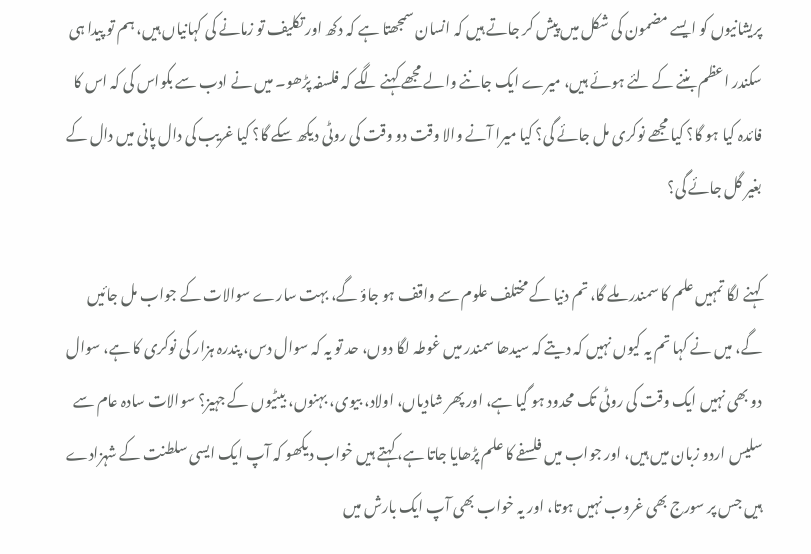پریشانیوں کو ایسے مضمون کی شکل میں پیش کر جاتے ہیں کہ انسان سمجھتا ہے کہ دکھ اور تکلیف تو زمانے کی کہانیاں ہیں، ہم تو پیدا ہی سکندر اعظم بننے کے لئے ہوئے ہیں، میرے ایک جاننے والے مجھے کہنے لگے کہ فلسفہ پڑھو۔ میں نے ادب سے بکواس کی کہ اس کا فائدہ کیا ہو گا؟ کیا مجھے نوکری مل جائے گی؟ کیا میرا آنے والا وقت دو وقت کی روٹی دیکھ سکے گا؟ کیا غریب کی دال پانی میں دال کے بغیر گل جائے گی؟

کہنے لگا تمہیں علم کا سمندر ملے گا، تم دنیا کے مختلف علوم سے واقف ہو جاؤ گے، بہت سارے سوالات کے جواب مل جائیں گے، میں نے کہا تم یہ کیوں نہیں کہ دیتے کہ سیدھا سمندر میں غوطہ لگا دوں، حد تو یہ کہ سوال دس، پندرہ ہزار کی نوکری کا ہے، سوال دو بھی نہیں ایک وقت کی روٹی تک محدود ہو گیا ہے، اور پھر شادیاں، اولاد، بیوی، بہنوں، بیٹیوں کے جہیز؟ سوالات سادہ عام سے سلیس اردو زبان میں ہیں، اور جواب میں فلسفے کا علم پڑھایا جاتا ہے، کہتے ہیں خواب دیکھو کہ آپ ایک ایسی سلطنت کے شہزادے ہیں جس پر سورج بھی غروب نہیں ہوتا، اور یہ خواب بھی آپ ایک بارش میں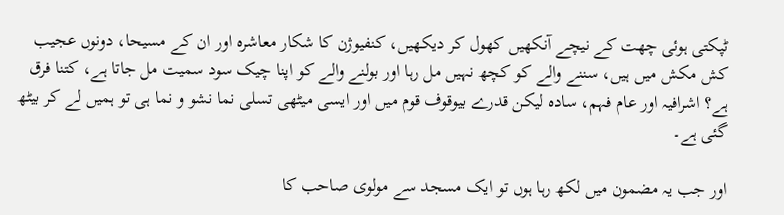ٹپکتی ہوئی چھت کے نیچے آنکھیں کھول کر دیکھیں، کنفیوژن کا شکار معاشرہ اور ان کے مسیحا، دونوں عجیب کش مکش میں ہیں، سننے والے کو کچھ نہیں مل رہا اور بولنے والے کو اپنا چیک سود سمیت مل جاتا ہے، کتنا فرق ہے؟ اشرافیہ اور عام فہم، سادہ لیکن قدرے بیوقوف قوم میں اور ایسی میٹھی تسلی نما نشو و نما ہی تو ہمیں لے کر بیٹھ گئی ہے۔

اور جب یہ مضمون میں لکھ رہا ہوں تو ایک مسجد سے مولوی صاحب کا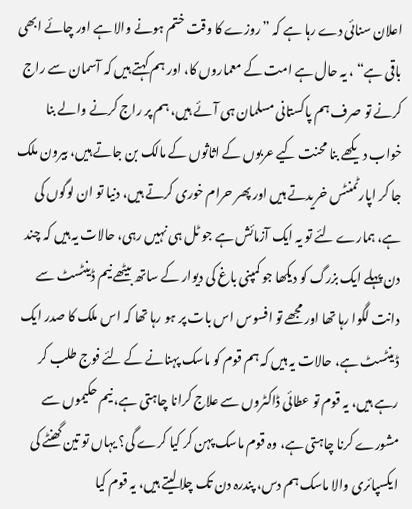اعلان سنائی دے رہا ہے کہ ”روزے کا وقت ختم ہونے والا ہے اور چائے ابھی باقی ہے“ ، یہ حال ہے امت کے معماروں کا، اور ہم کہتے ہیں کہ آسمان سے راج کرنے تو صرف ہم پاکستانی مسلمان ہی آئے ہیں، ہم پر راج کرنے والے بنا خواب دیکھے بنا محنت کیے عربوں کے اثاثوں کے مالک بن جاتے ہیں، بیرون ملک جا کر اپارٹمنٹس خریدتے ہیں اور پھر حرام خوری کرتے ہیں، دنیا تو ان لوگوں کی ہے، ہمارے لئے تو یہ ایک آزمائش ہے جو ٹل ہی نہیں رہی، حالات یہ ہیں کہ چند دن پہلے ایک بزرگ کو دیکھا جو کمپنی باغ کی دیوار کے ساتھ بیٹھے نیم ڈینٹسٹ سے دانت لگوا رہا تھا اور مجھے تو افسوس اس بات پر ہو رہا تھا کہ اس ملک کا صدر ایک ڈینٹسٹ ہے، حالات یہ ہیں کہ ہم قوم کو ماسک پہنانے کے لئے فوج طلب کر رہے ہیں، یہ قوم تو عطائی ڈاکٹروں سے علاج کرانا چاہتی ہے، نیم حکیموں سے مشورے کرنا چاہتی ہے، وہ قوم ماسک پہن کر کیا کرے گی؟ یہاں تو تین گھنٹے کی ایکسپائری والا ماسک ہم دس، پندرہ دن تک چلا لیتے ہیں، یہ قوم کیا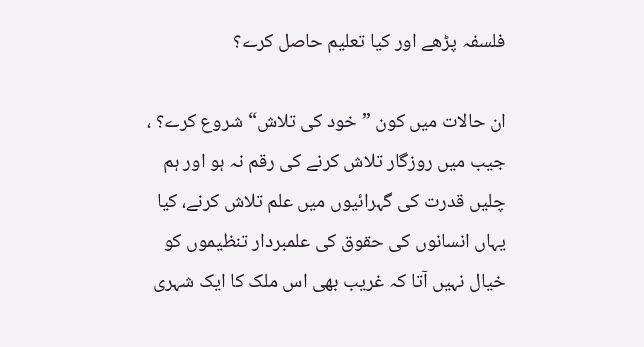فلسفہ پڑھے اور کیا تعلیم حاصل کرے؟

ان حالات میں کون ”خود کی تلاش“ شروع کرے؟ ، جیب میں روزگار تلاش کرنے کی رقم نہ ہو اور ہم چلیں قدرت کی گہرائیوں میں علم تلاش کرنے، کیا یہاں انسانوں کی حقوق کی علمبردار تنظیموں کو خیال نہیں آتا کہ غریب بھی اس ملک کا ایک شہری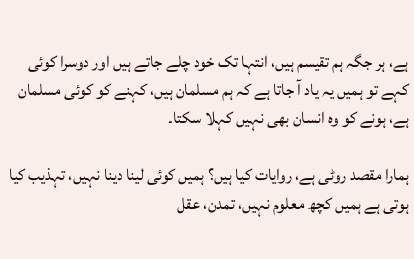ہے، ہر جگہ ہم تقیسم ہیں، انتہا تک خود چلے جاتے ہیں اور دوسرا کوئی کہے تو ہمیں یہ یاد آ جاتا ہے کہ ہم مسلمان ہیں، کہنے کو کوئی مسلمان ہے، ہونے کو وہ انسان بھی نہیں کہلا سکتا۔

ہمارا مقصد روٹی ہے، روایات کیا ہیں؟ ہمیں کوئی لینا دینا نہیں، تہذیب کیا ہوتی ہے ہمیں کچھ معلوم نہیں، تمدن، عقل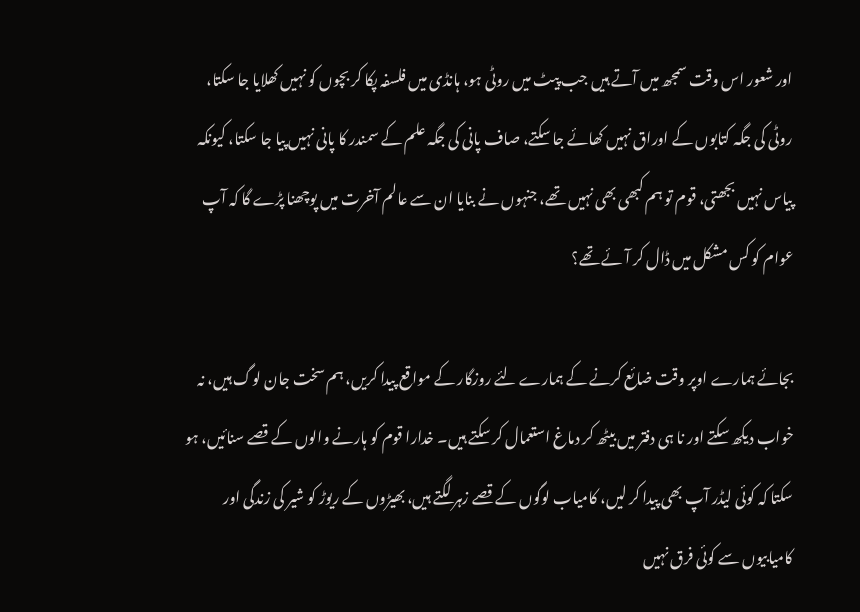اور شعور اس وقت سمجھ میں آتے ہیں جب پیٹ میں روٹی ہو، ہانڈی میں فلسفہ پکا کر بچوں کو نہیں کھلایا جا سکتا، روٹی کی جگہ کتابوں کے اوراق نہیں کھائے جا سکتے، صاف پانی کی جگہ علم کے سمندر کا پانی نہیں پیا جا سکتا، کیونکہ پیاس نہیں بجھتی، قوم تو ہم کبھی بھی نہیں تھے، جنہوں نے بنایا ان سے عالم آخرت میں پوچھنا پڑے گا کہ آپ عوام کو کس مشکل میں ڈال کر آئے تھے؟

بجائے ہمارے اوپر وقت ضائع کرنے کے ہمارے لئے روزگار کے مواقع پیدا کریں، ہم سخت جان لوگ ہیں، نہ خواب دیکھ سکتے اور نا ہی دفتر میں بیٹھ کر دماغ استعمال کر سکتے ہیں۔ خدارا قوم کو ہارنے والوں کے قصے سنائیں، ہو سکتا کہ کوئی لیڈر آپ بھی پیدا کر لیں، کامیاب لوگوں کے قصے زہر لگتے ہیں، بھیڑوں کے ریوڑ کو شیر کی زندگی اور کامیابیوں سے کوئی فرق نہیں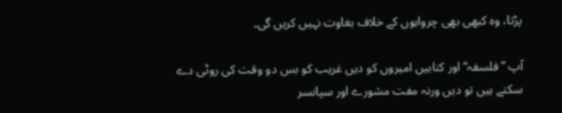پڑتا، وہ کبھی بھی چرواہوں کے خلاف بغاوت نہیں کریں گی۔

آپ ”فلسفہ“ اور کتابیں امیروں کو دیں غریب کو بس دو وقت کی روٹی دے سکتے ہیں تو دیں ورنہ مفت مشورے اور سپانسر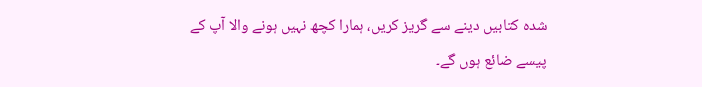شدہ کتابیں دینے سے گریز کریں، ہمارا کچھ نہیں ہونے والا آپ کے پیسے ضائع ہوں گے۔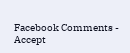Facebook Comments - Accept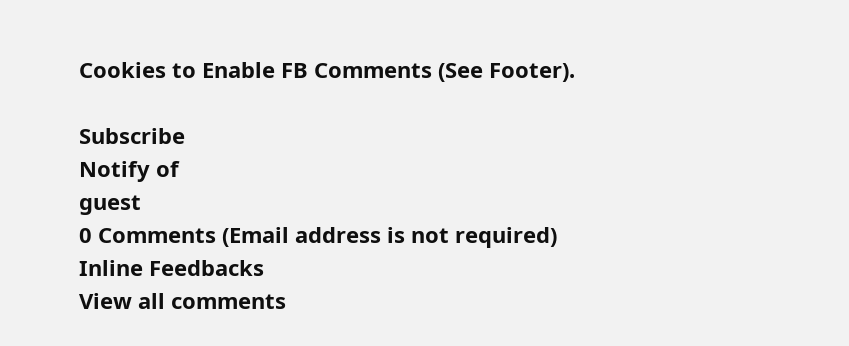Cookies to Enable FB Comments (See Footer).

Subscribe
Notify of
guest
0 Comments (Email address is not required)
Inline Feedbacks
View all comments